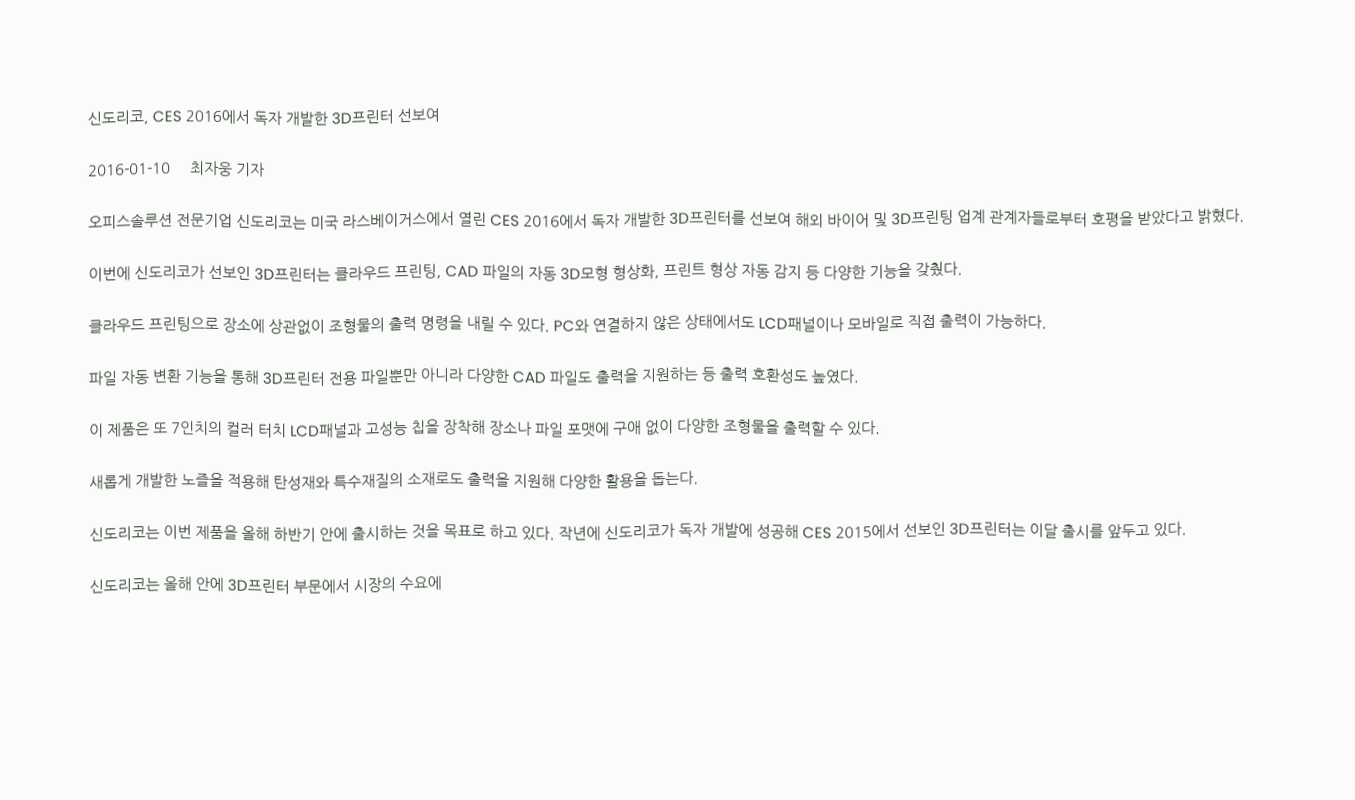신도리코, CES 2016에서 독자 개발한 3D프린터 선보여

2016-01-10     최자웅 기자

오피스솔루션 전문기업 신도리코는 미국 라스베이거스에서 열린 CES 2016에서 독자 개발한 3D프린터를 선보여 해외 바이어 및 3D프린팅 업계 관계자들로부터 호평을 받았다고 밝혔다.

이번에 신도리코가 선보인 3D프린터는 클라우드 프린팅, CAD 파일의 자동 3D모형 형상화, 프린트 형상 자동 감지 등 다양한 기능을 갖췄다.

클라우드 프린팅으로 장소에 상관없이 조형물의 출력 명령을 내릴 수 있다. PC와 연결하지 않은 상태에서도 LCD패널이나 모바일로 직접 출력이 가능하다.

파일 자동 변환 기능을 통해 3D프린터 전용 파일뿐만 아니라 다양한 CAD 파일도 출력을 지원하는 등 출력 호환성도 높였다.

이 제품은 또 7인치의 컬러 터치 LCD패널과 고성능 칩을 장착해 장소나 파일 포맷에 구애 없이 다양한 조형물을 출력할 수 있다.

새롭게 개발한 노즐을 적용해 탄성재와 특수재질의 소재로도 출력을 지원해 다양한 활용을 돕는다.

신도리코는 이번 제품을 올해 하반기 안에 출시하는 것을 목표로 하고 있다. 작년에 신도리코가 독자 개발에 성공해 CES 2015에서 선보인 3D프린터는 이달 출시를 앞두고 있다.

신도리코는 올해 안에 3D프린터 부문에서 시장의 수요에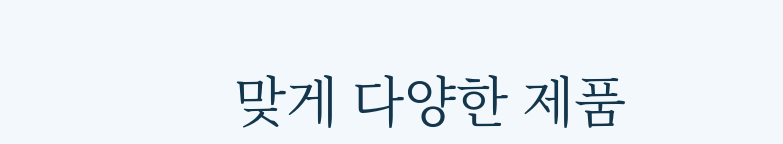맞게 다양한 제품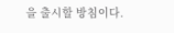을 출시할 방침이다.